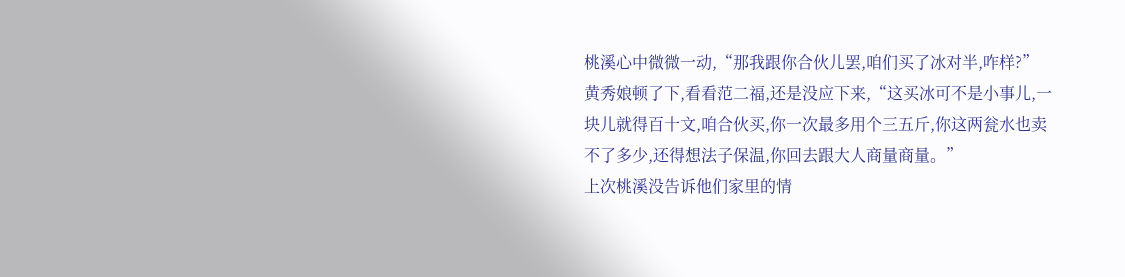桃溪心中微微一动,“那我跟你合伙儿罢,咱们买了冰对半,咋样?”
黄秀娘顿了下,看看范二福,还是没应下来,“这买冰可不是小事儿,一块儿就得百十文,咱合伙买,你一次最多用个三五斤,你这两瓮水也卖不了多少,还得想法子保温,你回去跟大人商量商量。”
上次桃溪没告诉他们家里的情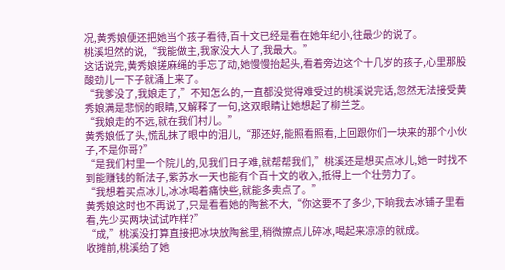况,黄秀娘便还把她当个孩子看待,百十文已经是看在她年纪小,往最少的说了。
桃溪坦然的说,“我能做主,我家没大人了,我最大。”
这话说完,黄秀娘搓麻绳的手忘了动,她慢慢抬起头,看着旁边这个十几岁的孩子,心里那股酸劲儿一下子就涌上来了。
“我爹没了,我娘走了,”不知怎么的,一直都没觉得难受过的桃溪说完话,忽然无法接受黄秀娘满是悲悯的眼睛,又解释了一句,这双眼睛让她想起了柳兰芝。
“我娘走的不远,就在我们村儿。”
黄秀娘低了头,慌乱抹了眼中的泪儿,“那还好,能照看照看,上回跟你们一块来的那个小伙子,不是你哥?”
“是我们村里一个院儿的,见我们日子难,就帮帮我们,”桃溪还是想买点冰儿,她一时找不到能赚钱的新法子,紫苏水一天也能有个百十文的收入,抵得上一个壮劳力了。
“我想着买点冰儿,冰冰喝着痛快些,就能多卖点了。”
黄秀娘这时也不再说了,只是看看她的陶瓮不大,“你这要不了多少,下晌我去冰铺子里看看,先少买两块试试咋样?”
“成,”桃溪没打算直接把冰块放陶瓮里,稍微擦点儿碎冰,喝起来凉凉的就成。
收摊前,桃溪给了她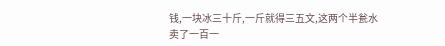钱,一块冰三十斤,一斤就得三五文,这两个半瓮水卖了一百一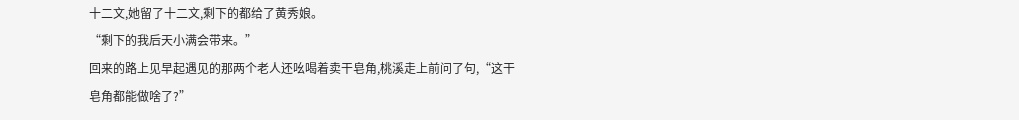十二文,她留了十二文,剩下的都给了黄秀娘。
“剩下的我后天小满会带来。”
回来的路上见早起遇见的那两个老人还吆喝着卖干皂角,桃溪走上前问了句,“这干皂角都能做啥了?”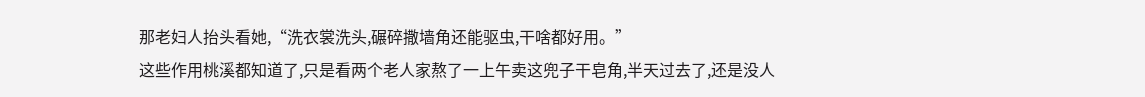那老妇人抬头看她,“洗衣裳洗头,碾碎撒墙角还能驱虫,干啥都好用。”
这些作用桃溪都知道了,只是看两个老人家熬了一上午卖这兜子干皂角,半天过去了,还是没人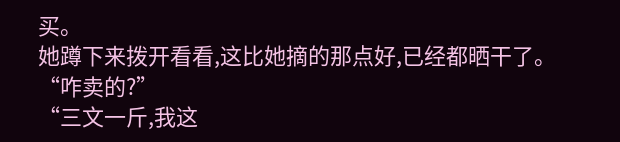买。
她蹲下来拨开看看,这比她摘的那点好,已经都晒干了。
“咋卖的?”
“三文一斤,我这